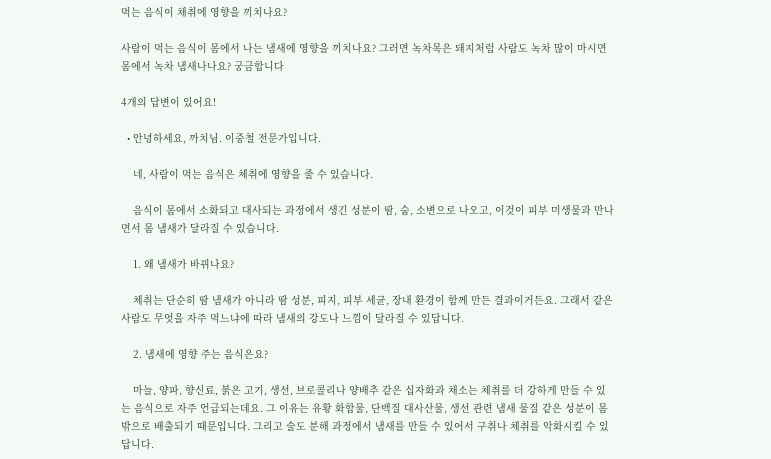먹는 음식이 채취에 영향을 끼치나요?

사람이 먹는 음식이 몸에서 나는 냄새에 영향을 끼치나요? 그러면 녹차목은 돼지처럼 사람도 녹차 많이 마시면 몸에서 녹차 냄새나나요? 궁금합니다

4개의 답변이 있어요!

  • 안녕하세요, 까치님. 이중철 전문가입니다.

    네, 사람이 먹는 음식은 체취에 영향을 줄 수 있습니다.

    음식이 몸에서 소화되고 대사되는 과정에서 생긴 성분이 땀, 숨, 소변으로 나오고, 이것이 피부 미생물과 만나면서 몸 냄새가 달라질 수 있습니다.

    1. 왜 냄새가 바뀌나요?

    체취는 단순히 땀 냄새가 아니라 땀 성분, 피지, 피부 세균, 장내 환경이 함께 만든 결과이거든요. 그래서 같은 사람도 무엇을 자주 먹느냐에 따라 냄새의 강도나 느낌이 달라질 수 있답니다.

    2. 냄새에 영향 주는 음식은요?

    마늘, 양파, 향신료, 붉은 고기, 생선, 브로콜리나 양배추 같은 십자화과 채소는 체취를 더 강하게 만들 수 있는 음식으로 자주 언급되는데요. 그 이유는 유황 화합물, 단백질 대사산물, 생선 관련 냄새 물질 같은 성분이 몸 밖으로 배출되기 때문입니다. 그리고 술도 분해 과정에서 냄새를 만들 수 있어서 구취나 체취를 악화시킬 수 있답니다.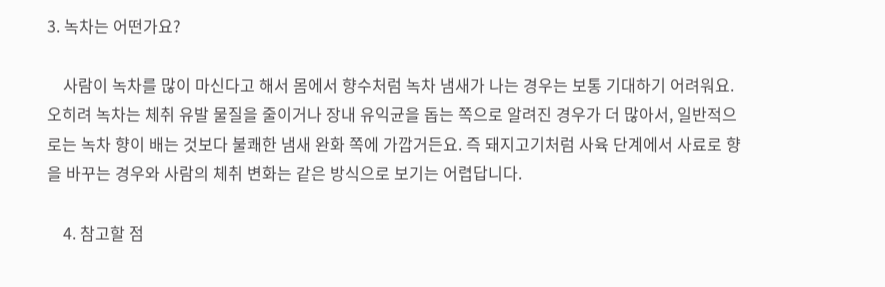3. 녹차는 어떤가요?

    사람이 녹차를 많이 마신다고 해서 몸에서 향수처럼 녹차 냄새가 나는 경우는 보통 기대하기 어려워요. 오히려 녹차는 체취 유발 물질을 줄이거나 장내 유익균을 돕는 쪽으로 알려진 경우가 더 많아서, 일반적으로는 녹차 향이 배는 것보다 불쾌한 냄새 완화 쪽에 가깝거든요. 즉 돼지고기처럼 사육 단계에서 사료로 향을 바꾸는 경우와 사람의 체취 변화는 같은 방식으로 보기는 어렵답니다.

    4. 참고할 점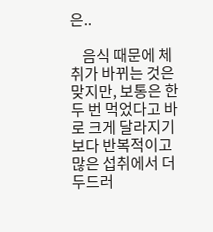은..

    음식 때문에 체취가 바뀌는 것은 맞지만, 보통은 한두 번 먹었다고 바로 크게 달라지기보다 반복적이고 많은 섭취에서 더 두드러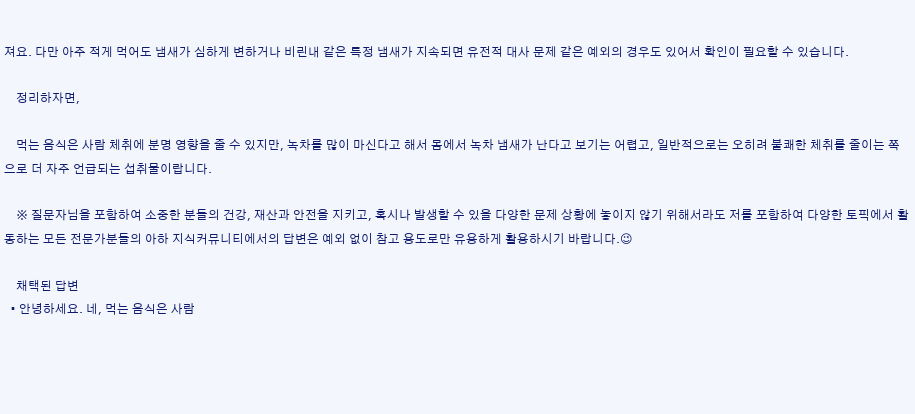져요. 다만 아주 적게 먹어도 냄새가 심하게 변하거나 비린내 같은 특정 냄새가 지속되면 유전적 대사 문제 같은 예외의 경우도 있어서 확인이 필요할 수 있습니다.

    정리하자면,

    먹는 음식은 사람 체취에 분명 영향을 줄 수 있지만, 녹차를 많이 마신다고 해서 몸에서 녹차 냄새가 난다고 보기는 어렵고, 일반적으로는 오히려 불쾌한 체취를 줄이는 쪽으로 더 자주 언급되는 섭취물이랍니다.

    ※ 질문자님을 포함하여 소중한 분들의 건강, 재산과 안전을 지키고, 혹시나 발생할 수 있을 다양한 문제 상황에 놓이지 않기 위해서라도 저를 포함하여 다양한 토픽에서 활동하는 모든 전문가분들의 아하 지식커뮤니티에서의 답변은 예외 없이 참고 용도로만 유용하게 활용하시기 바랍니다.😉

    채택된 답변
  • 안녕하세요. 네, 먹는 음식은 사람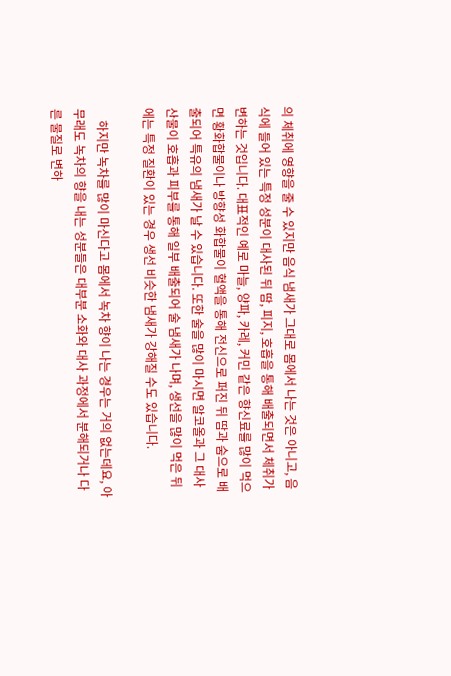의 체취에 영향을 줄 수 있지만 음식 냄새가 그대로 몸에서 나는 것은 아니고, 음식에 들어 있는 특정 성분이 대사된 뒤 땀, 피지, 호흡을 통해 배출되면서 체취가 변하는 것입니다. 대표적인 예로 마늘, 양파, 카레, 커민 같은 향신료를 많이 먹으면 황화합물이나 방향성 화합물이 혈액을 통해 전신으로 퍼진 뒤 땀과 숨으로 배출되어 특유의 냄새가 날 수 있습니다. 또한 술을 많이 마시면 알코올과 그 대사산물이 호흡과 피부를 통해 일부 배출되어 술 냄새가 나며, 생선을 많이 먹은 뒤에는 특정 질환이 있는 경우 생선 비슷한 냄새가 강해질 수도 있습니다.

    하지만 녹차를 많이 마신다고 몸에서 녹차 향이 나는 경우는 거의 없는데요, 아무래도 녹차의 향을 내는 성분들은 대부분 소화와 대사 과정에서 분해되거나 다른 물질로 변하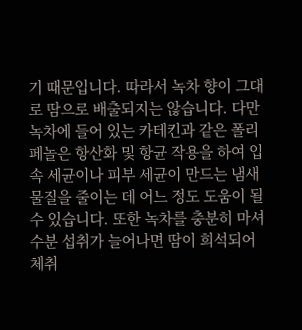기 때문입니다. 따라서 녹차 향이 그대로 땀으로 배출되지는 않습니다. 다만 녹차에 들어 있는 카테킨과 같은 폴리페놀은 항산화 및 항균 작용을 하여 입속 세균이나 피부 세균이 만드는 냄새 물질을 줄이는 데 어느 정도 도움이 될 수 있습니다. 또한 녹차를 충분히 마셔 수분 섭취가 늘어나면 땀이 희석되어 체취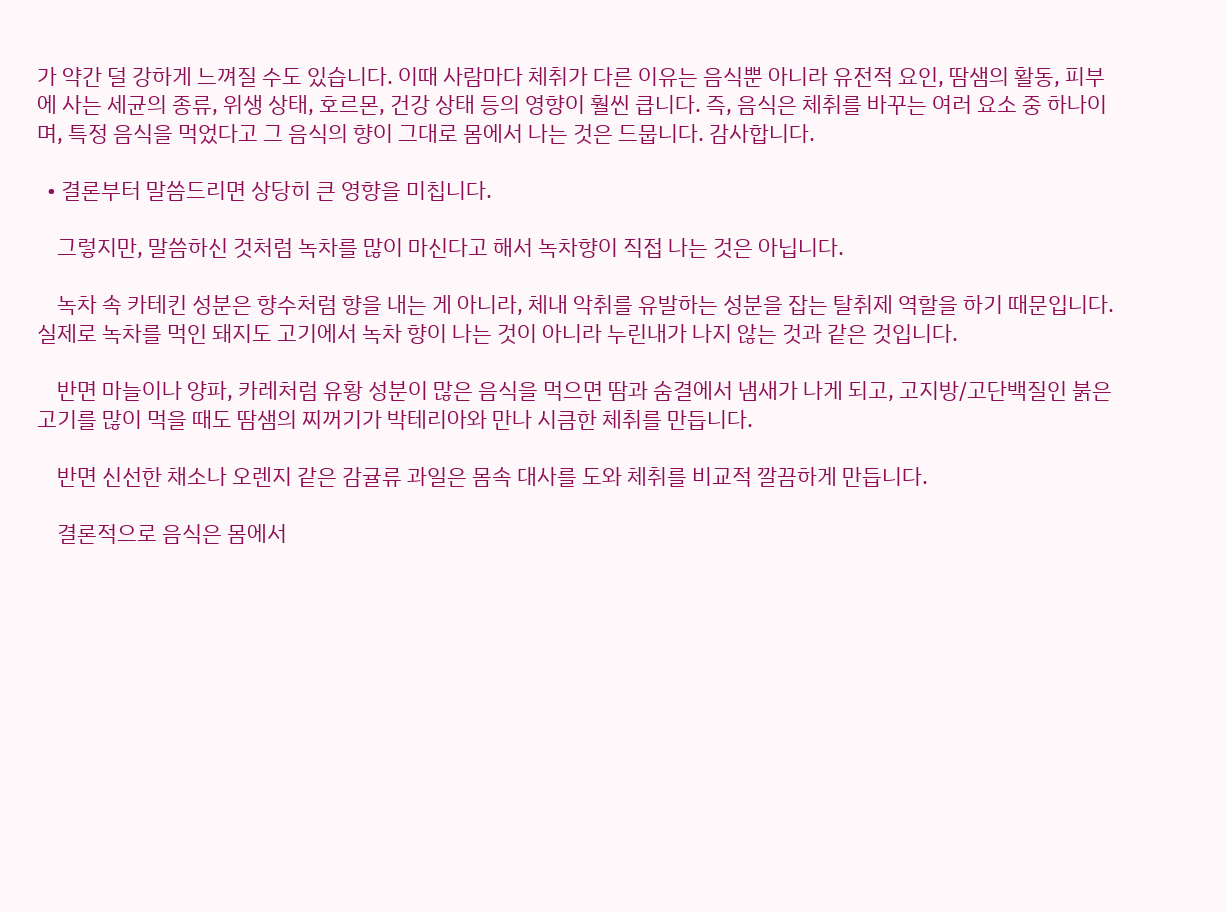가 약간 덜 강하게 느껴질 수도 있습니다. 이때 사람마다 체취가 다른 이유는 음식뿐 아니라 유전적 요인, 땀샘의 활동, 피부에 사는 세균의 종류, 위생 상태, 호르몬, 건강 상태 등의 영향이 훨씬 큽니다. 즉, 음식은 체취를 바꾸는 여러 요소 중 하나이며, 특정 음식을 먹었다고 그 음식의 향이 그대로 몸에서 나는 것은 드뭅니다. 감사합니다.

  • 결론부터 말씀드리면 상당히 큰 영향을 미칩니다.

    그렇지만, 말씀하신 것처럼 녹차를 많이 마신다고 해서 녹차향이 직접 나는 것은 아닙니다.

    녹차 속 카테킨 성분은 향수처럼 향을 내는 게 아니라, 체내 악취를 유발하는 성분을 잡는 탈취제 역할을 하기 때문입니다. 실제로 녹차를 먹인 돼지도 고기에서 녹차 향이 나는 것이 아니라 누린내가 나지 않는 것과 같은 것입니다.

    반면 마늘이나 양파, 카레처럼 유황 성분이 많은 음식을 먹으면 땀과 숨결에서 냄새가 나게 되고, 고지방/고단백질인 붉은 고기를 많이 먹을 때도 땀샘의 찌꺼기가 박테리아와 만나 시큼한 체취를 만듭니다.

    반면 신선한 채소나 오렌지 같은 감귤류 과일은 몸속 대사를 도와 체취를 비교적 깔끔하게 만듭니다.

    결론적으로 음식은 몸에서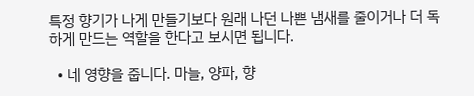특정 향기가 나게 만들기보다 원래 나던 나쁜 냄새를 줄이거나 더 독하게 만드는 역할을 한다고 보시면 됩니다.

  • 네 영향을 줍니다. 마늘, 양파, 향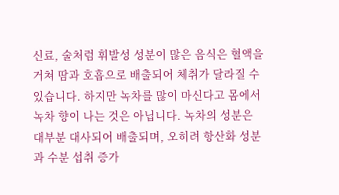신료, 술처럼 휘발성 성분이 많은 음식은 혈액을 거쳐 땀과 호흡으로 배출되어 체취가 달라질 수 있습니다. 하지만 녹차를 많이 마신다고 몸에서 녹차 향이 나는 것은 아닙니다. 녹차의 성분은 대부분 대사되어 배출되며, 오히려 항산화 성분과 수분 섭취 증가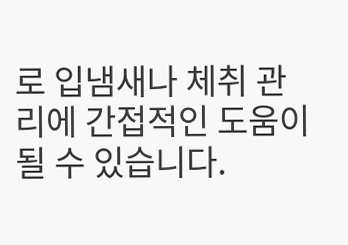로 입냄새나 체취 관리에 간접적인 도움이 될 수 있습니다.